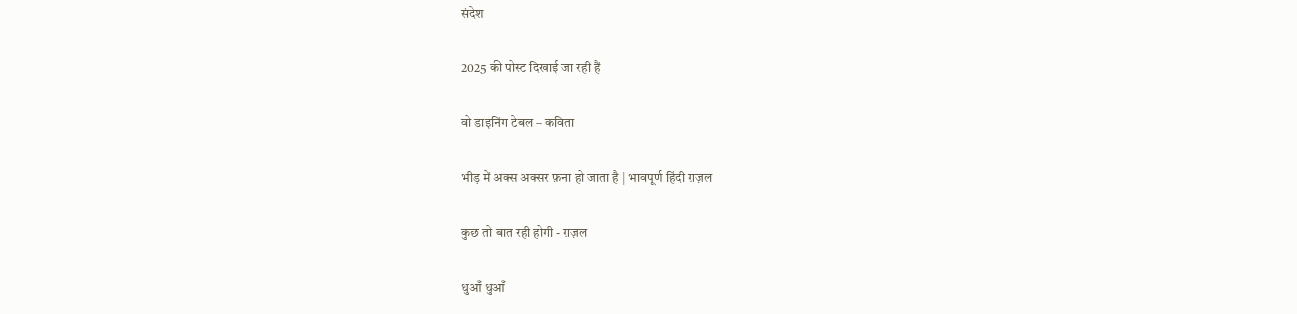संदेश

2025 की पोस्ट दिखाई जा रही हैं

वो डाइनिंग टेबल – कविता

भीड़ में अक्स अक्सर फ़ना हो जाता है | भावपूर्ण हिंदी ग़ज़ल

कुछ तो बात रही होगी - ग़ज़ल

धुआँ धुआँ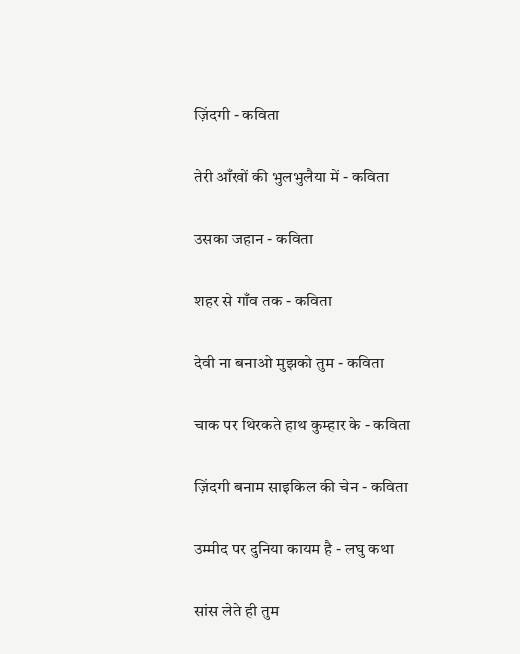ज़िंदगी - कविता

तेरी आँखों की भुलभुलैया में - कविता

उसका जहान - कविता

शहर से गाँव तक - कविता

देवी ना बनाओ मुझको तुम - कविता

चाक पर थिरकते हाथ कुम्हार के - कविता

ज़िंदगी बनाम साइकिल की चेन - कविता

उम्मीद पर दुनिया कायम है - लघु कथा

सांस लेते ही तुम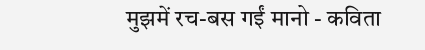मुझमें रच-बस गईं मानो - कविता